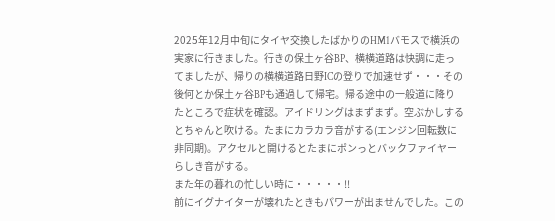2025年12月中旬にタイヤ交換したばかりのHM1バモスで横浜の実家に行きました。行きの保土ヶ谷BP、横横道路は快調に走ってましたが、帰りの横横道路日野ICの登りで加速せず・・・その後何とか保土ヶ谷BPも通過して帰宅。帰る途中の一般道に降りたところで症状を確認。アイドリングはまずまず。空ぶかしするとちゃんと吹ける。たまにカラカラ音がする(エンジン回転数に非同期)。アクセルと開けるとたまにポンっとバックファイヤーらしき音がする。
また年の暮れの忙しい時に・・・・・!!
前にイグナイターが壊れたときもパワーが出ませんでした。この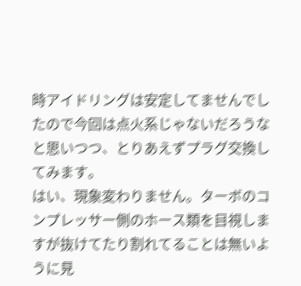時アイドリングは安定してませんでしたので今回は点火系じゃないだろうなと思いつつ、とりあえずプラグ交換してみます。
はい、現象変わりません。ターボのコンプレッサー側のホース類を目視しますが抜けてたり割れてることは無いように見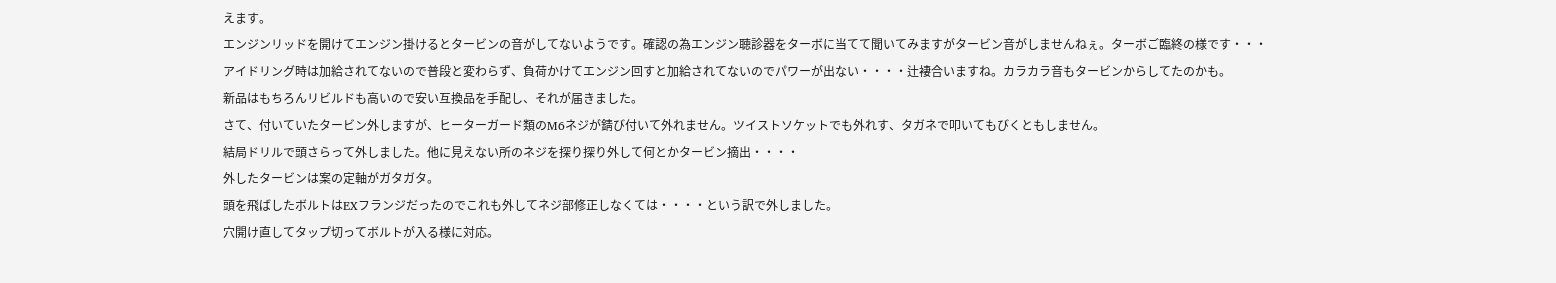えます。
エンジンリッドを開けてエンジン掛けるとタービンの音がしてないようです。確認の為エンジン聴診器をターボに当てて聞いてみますがタービン音がしませんねぇ。ターボご臨終の様です・・・
アイドリング時は加給されてないので普段と変わらず、負荷かけてエンジン回すと加給されてないのでパワーが出ない・・・・辻褄合いますね。カラカラ音もタービンからしてたのかも。
新品はもちろんリビルドも高いので安い互換品を手配し、それが届きました。
さて、付いていたタービン外しますが、ヒーターガード類のM6ネジが錆び付いて外れません。ツイストソケットでも外れす、タガネで叩いてもびくともしません。
結局ドリルで頭さらって外しました。他に見えない所のネジを探り探り外して何とかタービン摘出・・・・
外したタービンは案の定軸がガタガタ。
頭を飛ばしたボルトはEXフランジだったのでこれも外してネジ部修正しなくては・・・・という訳で外しました。
穴開け直してタップ切ってボルトが入る様に対応。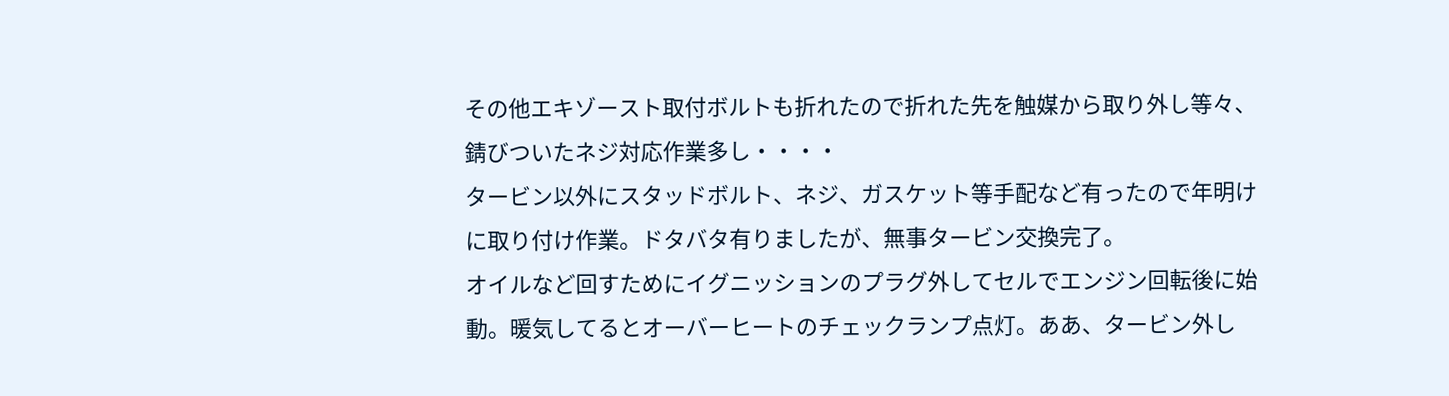その他エキゾースト取付ボルトも折れたので折れた先を触媒から取り外し等々、錆びついたネジ対応作業多し・・・・
タービン以外にスタッドボルト、ネジ、ガスケット等手配など有ったので年明けに取り付け作業。ドタバタ有りましたが、無事タービン交換完了。
オイルなど回すためにイグニッションのプラグ外してセルでエンジン回転後に始動。暖気してるとオーバーヒートのチェックランプ点灯。ああ、タービン外し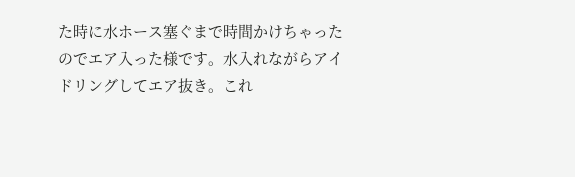た時に水ホース塞ぐまで時間かけちゃったのでエア入った様です。水入れながらアイドリングしてエア抜き。これ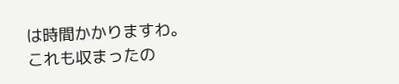は時間かかりますわ。
これも収まったの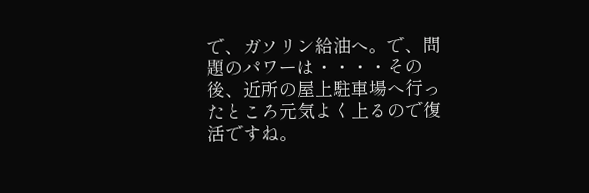で、ガソリン給油へ。で、問題のパワーは・・・・その後、近所の屋上駐車場へ行ったところ元気よく上るので復活ですね。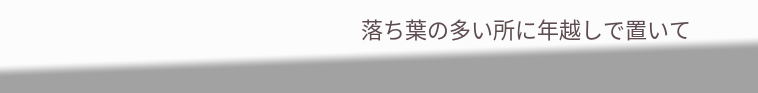落ち葉の多い所に年越しで置いて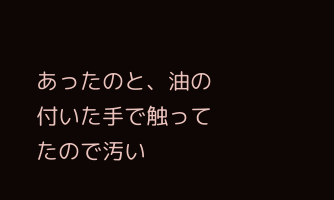あったのと、油の付いた手で触ってたので汚い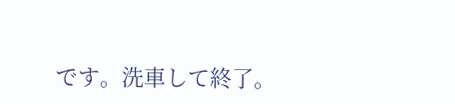です。洗車して終了。